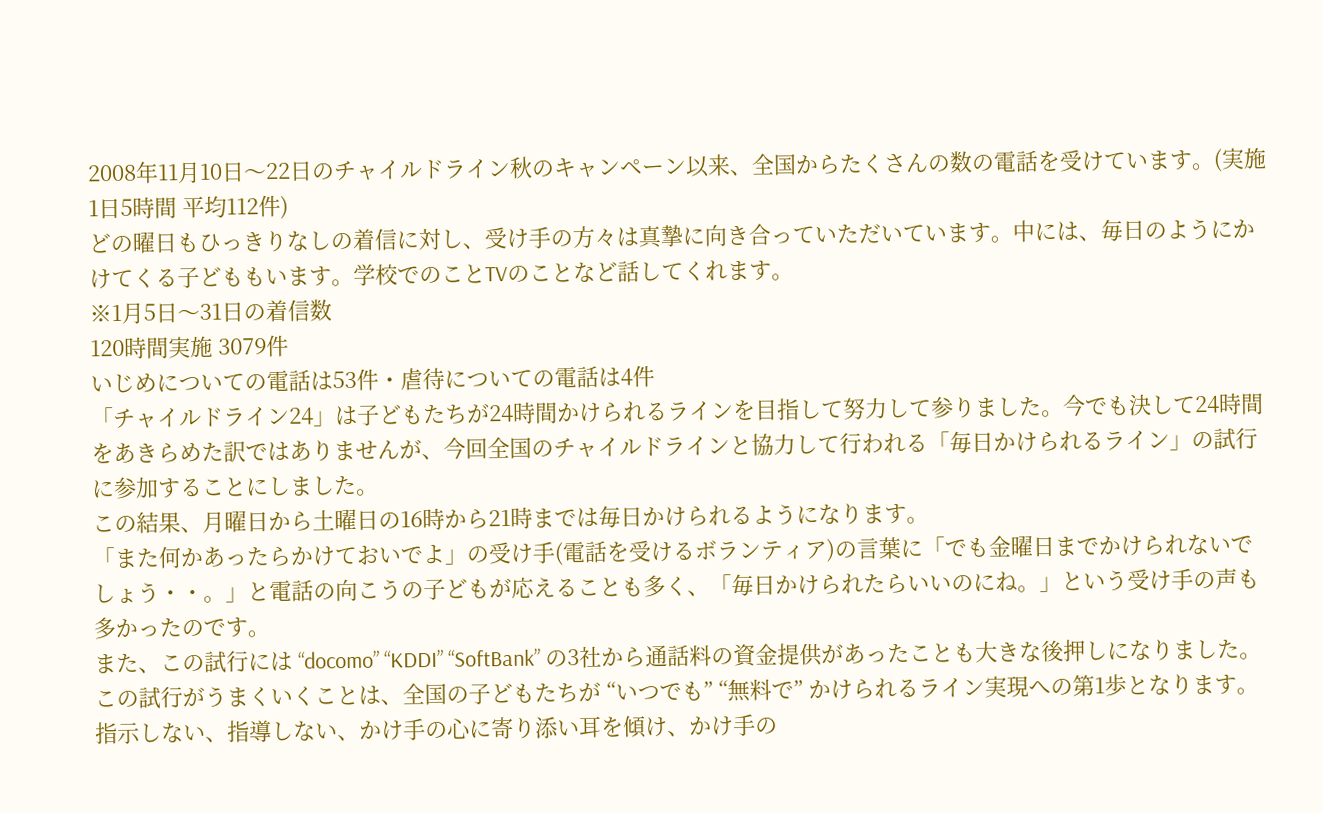2008年11月10日〜22日のチャイルドライン秋のキャンペーン以来、全国からたくさんの数の電話を受けています。(実施1日5時間 平均112件)
どの曜日もひっきりなしの着信に対し、受け手の方々は真摯に向き合っていただいています。中には、毎日のようにかけてくる子どももいます。学校でのことTVのことなど話してくれます。
※1月5日〜31日の着信数
120時間実施 3079件
いじめについての電話は53件・虐待についての電話は4件
「チャイルドライン24」は子どもたちが24時間かけられるラインを目指して努力して参りました。今でも決して24時間をあきらめた訳ではありませんが、今回全国のチャイルドラインと協力して行われる「毎日かけられるライン」の試行に参加することにしました。
この結果、月曜日から土曜日の16時から21時までは毎日かけられるようになります。
「また何かあったらかけておいでよ」の受け手(電話を受けるボランティア)の言葉に「でも金曜日までかけられないでしょう・・。」と電話の向こうの子どもが応えることも多く、「毎日かけられたらいいのにね。」という受け手の声も多かったのです。
また、この試行には “docomo” “KDDI” “SoftBank” の3社から通話料の資金提供があったことも大きな後押しになりました。
この試行がうまくいくことは、全国の子どもたちが “いつでも” “無料で” かけられるライン実現への第1歩となります。
指示しない、指導しない、かけ手の心に寄り添い耳を傾け、かけ手の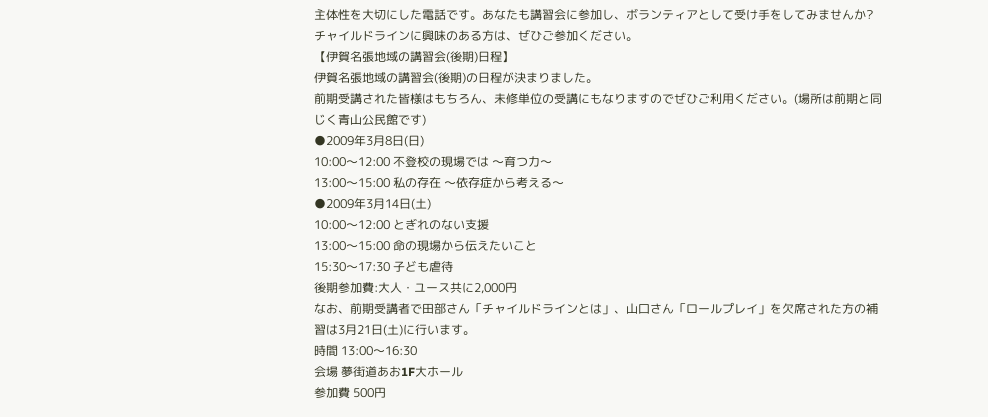主体性を大切にした電話です。あなたも講習会に参加し、ボランティアとして受け手をしてみませんか?
チャイルドラインに興味のある方は、ぜひご参加ください。
【伊賀名張地域の講習会(後期)日程】
伊賀名張地域の講習会(後期)の日程が決まりました。
前期受講された皆様はもちろん、未修単位の受講にもなりますのでぜひご利用ください。(場所は前期と同じく青山公民館です)
●2009年3月8日(日)
10:00〜12:00 不登校の現場では 〜育つ力〜
13:00〜15:00 私の存在 〜依存症から考える〜
●2009年3月14日(土)
10:00〜12:00 とぎれのない支援
13:00〜15:00 命の現場から伝えたいこと
15:30〜17:30 子ども虐待
後期参加費:大人・ユース共に2,000円
なお、前期受講者で田部さん「チャイルドラインとは」、山口さん「ロールプレイ」を欠席された方の補習は3月21日(土)に行います。
時間 13:00〜16:30
会場 夢街道あお1F大ホール
参加費 500円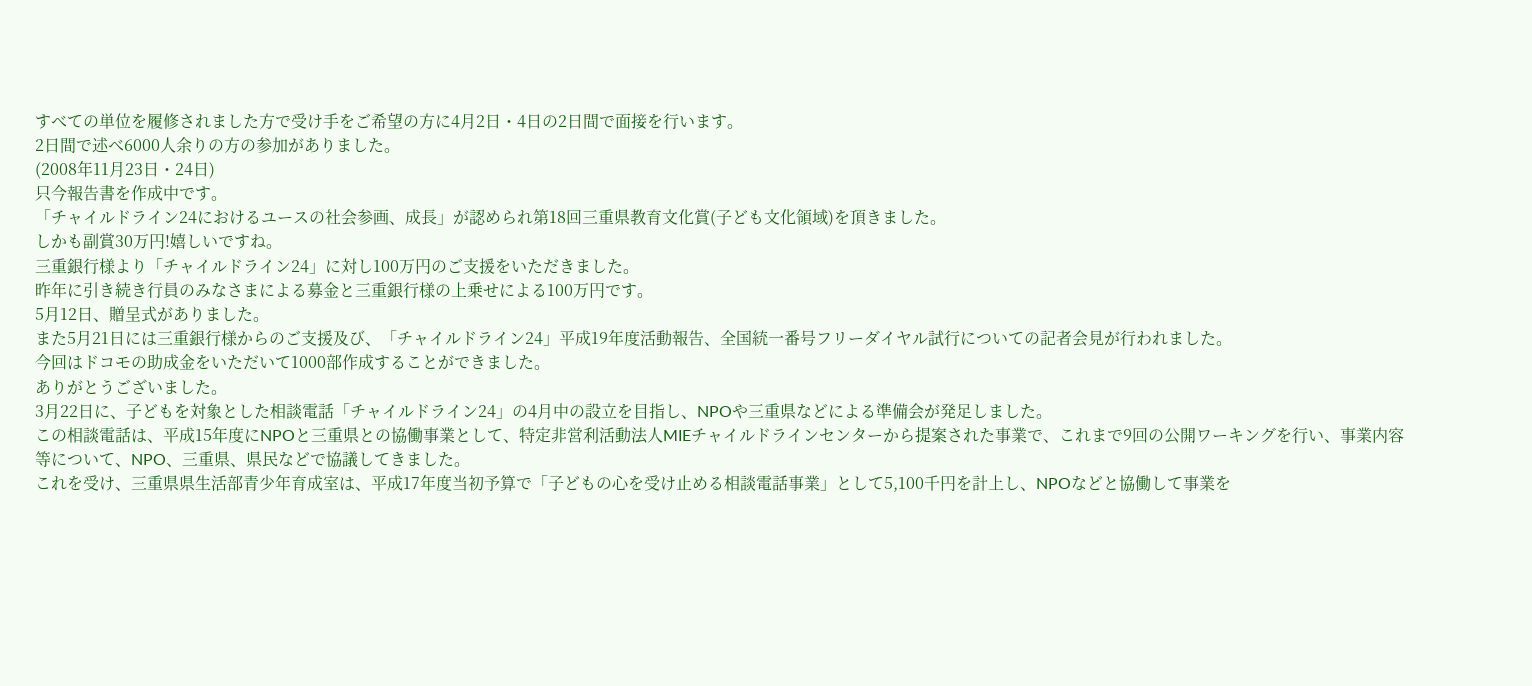すべての単位を履修されました方で受け手をご希望の方に4月2日・4日の2日間で面接を行います。
2日間で述べ6000人余りの方の参加がありました。
(2008年11月23日・24日)
只今報告書を作成中です。
「チャイルドライン24におけるユースの社会参画、成長」が認められ第18回三重県教育文化賞(子ども文化領域)を頂きました。
しかも副賞30万円!嬉しいですね。
三重銀行様より「チャイルドライン24」に対し100万円のご支援をいただきました。
昨年に引き続き行員のみなさまによる募金と三重銀行様の上乗せによる100万円です。
5月12日、贈呈式がありました。
また5月21日には三重銀行様からのご支援及び、「チャイルドライン24」平成19年度活動報告、全国統一番号フリーダイヤル試行についての記者会見が行われました。
今回はドコモの助成金をいただいて1000部作成することができました。
ありがとうございました。
3月22日に、子どもを対象とした相談電話「チャイルドライン24」の4月中の設立を目指し、NPOや三重県などによる準備会が発足しました。
この相談電話は、平成15年度にNPOと三重県との協働事業として、特定非営利活動法人MIEチャイルドラインセンターから提案された事業で、これまで9回の公開ワーキングを行い、事業内容等について、NPO、三重県、県民などで協議してきました。
これを受け、三重県県生活部青少年育成室は、平成17年度当初予算で「子どもの心を受け止める相談電話事業」として5,100千円を計上し、NPOなどと協働して事業を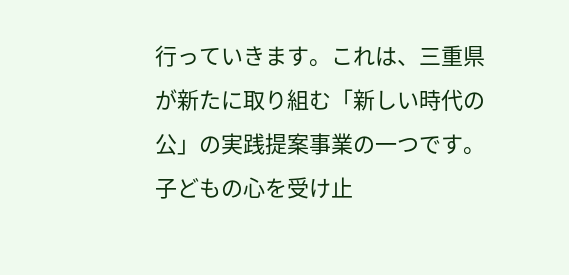行っていきます。これは、三重県が新たに取り組む「新しい時代の公」の実践提案事業の一つです。
子どもの心を受け止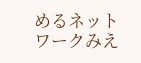めるネットワークみえ